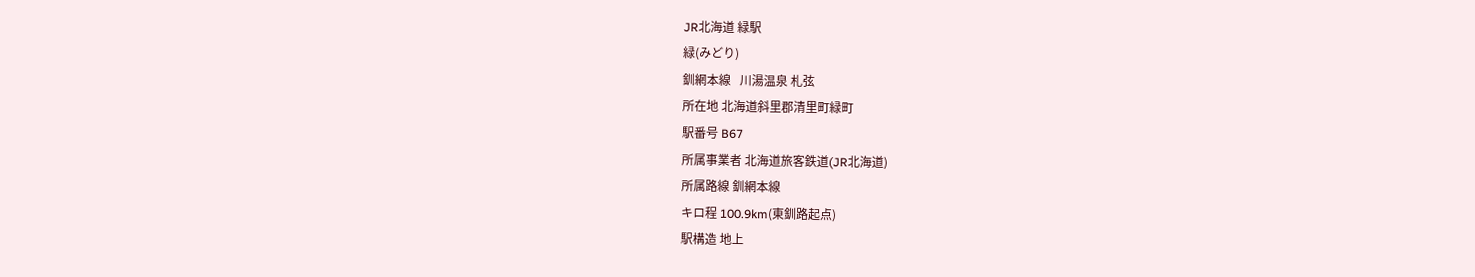JR北海道 緑駅
緑(みどり)
釧網本線   川湯温泉 札弦
所在地 北海道斜里郡清里町緑町
駅番号 B67
所属事業者 北海道旅客鉄道(JR北海道)
所属路線 釧網本線
キロ程 100.9km(東釧路起点)
駅構造 地上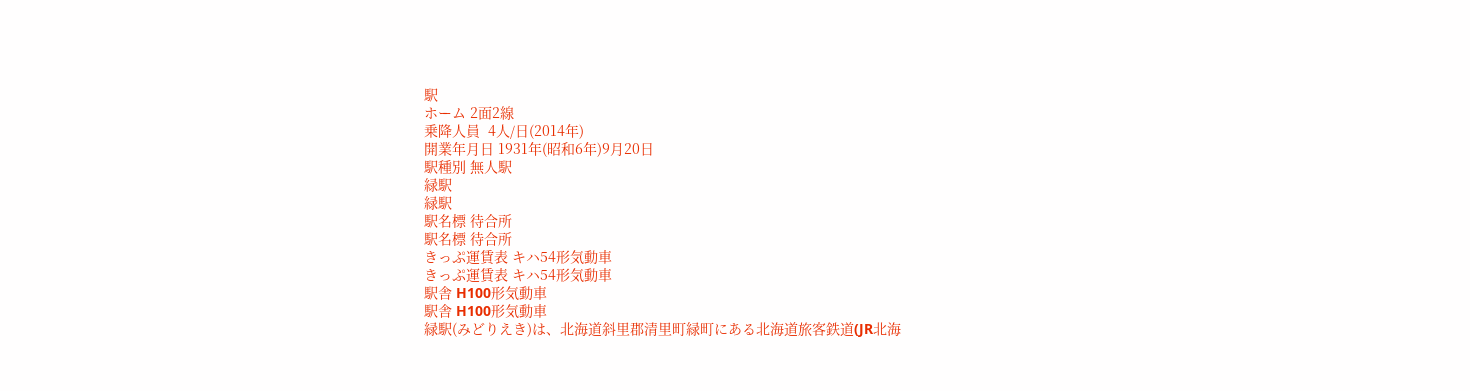駅
ホーム 2面2線
乗降人員  4人/日(2014年)
開業年月日 1931年(昭和6年)9月20日
駅種別 無人駅
緑駅
緑駅
駅名標 待合所
駅名標 待合所
きっぷ運賃表 キハ54形気動車
きっぷ運賃表 キハ54形気動車
駅舎 H100形気動車
駅舎 H100形気動車
緑駅(みどりえき)は、北海道斜里郡清里町緑町にある北海道旅客鉄道(JR北海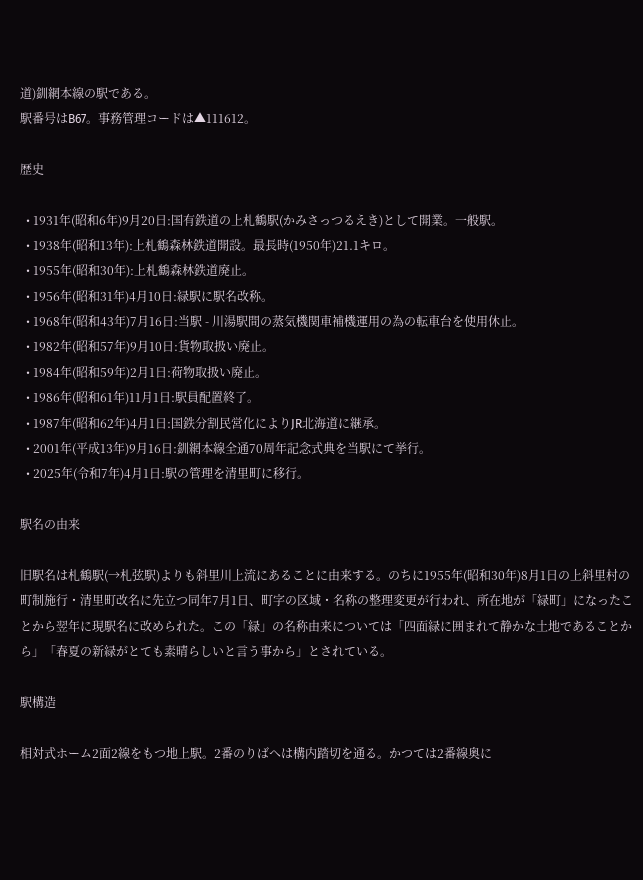道)釧網本線の駅である。
駅番号はB67。事務管理コードは▲111612。

歴史

  • 1931年(昭和6年)9月20日:国有鉄道の上札鶴駅(かみさっつるえき)として開業。一般駅。
  • 1938年(昭和13年):上札鶴森林鉄道開設。最長時(1950年)21.1キロ。
  • 1955年(昭和30年):上札鶴森林鉄道廃止。
  • 1956年(昭和31年)4月10日:緑駅に駅名改称。
  • 1968年(昭和43年)7月16日:当駅 - 川湯駅間の蒸気機関車補機運用の為の転車台を使用休止。
  • 1982年(昭和57年)9月10日:貨物取扱い廃止。
  • 1984年(昭和59年)2月1日:荷物取扱い廃止。
  • 1986年(昭和61年)11月1日:駅員配置終了。
  • 1987年(昭和62年)4月1日:国鉄分割民営化によりJR北海道に継承。
  • 2001年(平成13年)9月16日:釧網本線全通70周年記念式典を当駅にて挙行。
  • 2025年(令和7年)4月1日:駅の管理を清里町に移行。

駅名の由来

旧駅名は札鶴駅(→札弦駅)よりも斜里川上流にあることに由来する。のちに1955年(昭和30年)8月1日の上斜里村の町制施行・清里町改名に先立つ同年7月1日、町字の区域・名称の整理変更が行われ、所在地が「緑町」になったことから翌年に現駅名に改められた。この「緑」の名称由来については「四面緑に囲まれて静かな土地であることから」「春夏の新緑がとても素晴らしいと言う事から」とされている。

駅構造

相対式ホーム2面2線をもつ地上駅。2番のりばへは構内踏切を通る。かつては2番線奥に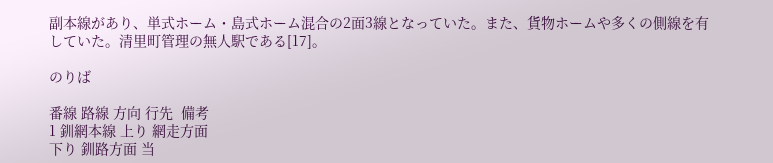副本線があり、単式ホーム・島式ホーム混合の2面3線となっていた。また、貨物ホームや多くの側線を有していた。清里町管理の無人駅である[17]。

のりば

番線 路線 方向 行先  備考
1 釧網本線 上り 網走方面
下り 釧路方面 当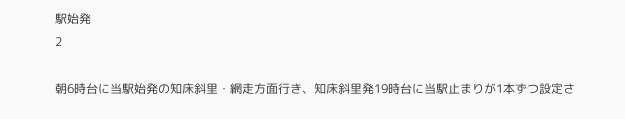駅始発
2

朝6時台に当駅始発の知床斜里・網走方面行き、知床斜里発19時台に当駅止まりが1本ずつ設定さ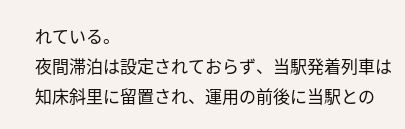れている。
夜間滞泊は設定されておらず、当駅発着列車は知床斜里に留置され、運用の前後に当駅との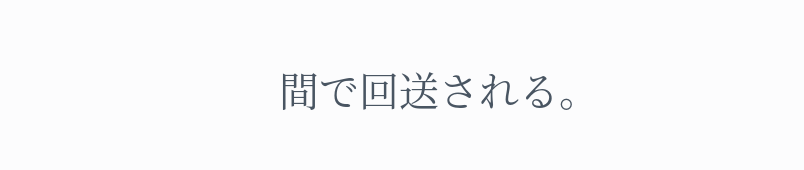間で回送される。